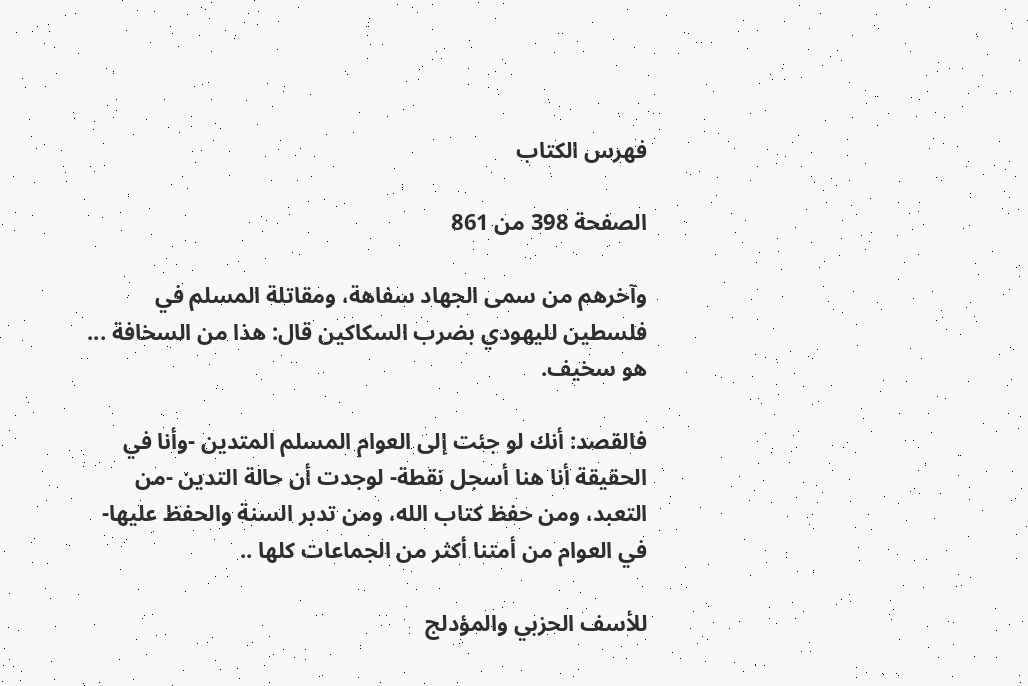فهرس الكتاب

الصفحة 398 من 861

وآخرهم من سمى الجهاد سفاهة، ومقاتلة المسلم في فلسطين لليهودي بضرب السكاكين قال: هذا من السخافة ... هو سخيف.

فالقصد: أنك لو جئت إلى العوام المسلم المتدين -وأنا في الحقيقة أنا هنا أسجل نقطة- لوجدت أن حالة التدين -من التعبد، ومن حفظ كتاب الله، ومن تدبر السنة والحفظ عليها- في العوام من أمتنا أكثر من الجماعات كلها ..

للأسف الحزبي والمؤدلج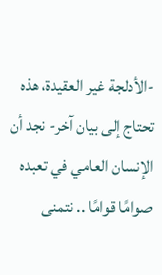-الأدلجة غير العقيدة، هذه تحتاج إلى بيان آخر- نجد أن الإنسان العامي في تعبده صوامًا قوامًا .. نتمنى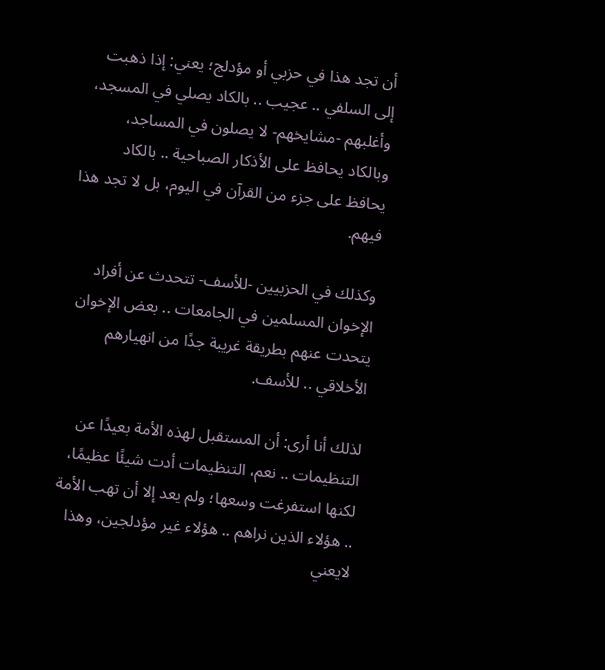أن تجد هذا في حزبي أو مؤدلج؛ يعني: إذا ذهبت إلى السلفي .. عجيب .. بالكاد يصلي في المسجد، وأغلبهم -مشايخهم- لا يصلون في المساجد، وبالكاد يحافظ على الأذكار الصباحية .. بالكاد يحافظ على جزء من القرآن في اليوم، بل لا تجد هذا فيهم.

وكذلك في الحزبيين -للأسف- تتحدث عن أفراد الإخوان المسلمين في الجامعات .. بعض الإخوان يتحدت عنهم بطريقة غريبة جدًا من انهيارهم الأخلاقي .. للأسف.

لذلك أنا أرى: أن المستقبل لهذه الأمة بعيدًا عن التنظيمات .. نعم، التنظيمات أدت شيئًا عظيمًا، لكنها استفرغت وسعها؛ ولم يعد إلا أن تهب الأمة .. هؤلاء الذين نراهم .. هؤلاء غير مؤدلجين، وهذا لايعني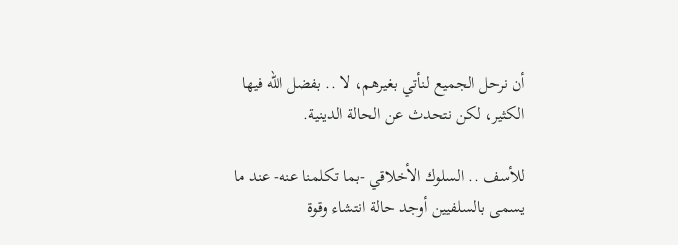أن نرحل الجميع لنأتي بغيرهم، لا .. بفضل الله فيها الكثير، لكن نتحدث عن الحالة الدينية.

للأسف .. السلوك الأخلاقي -بما تكلمنا عنه- عند ما يسمى بالسلفيين أوجد حالة انتشاء وقوة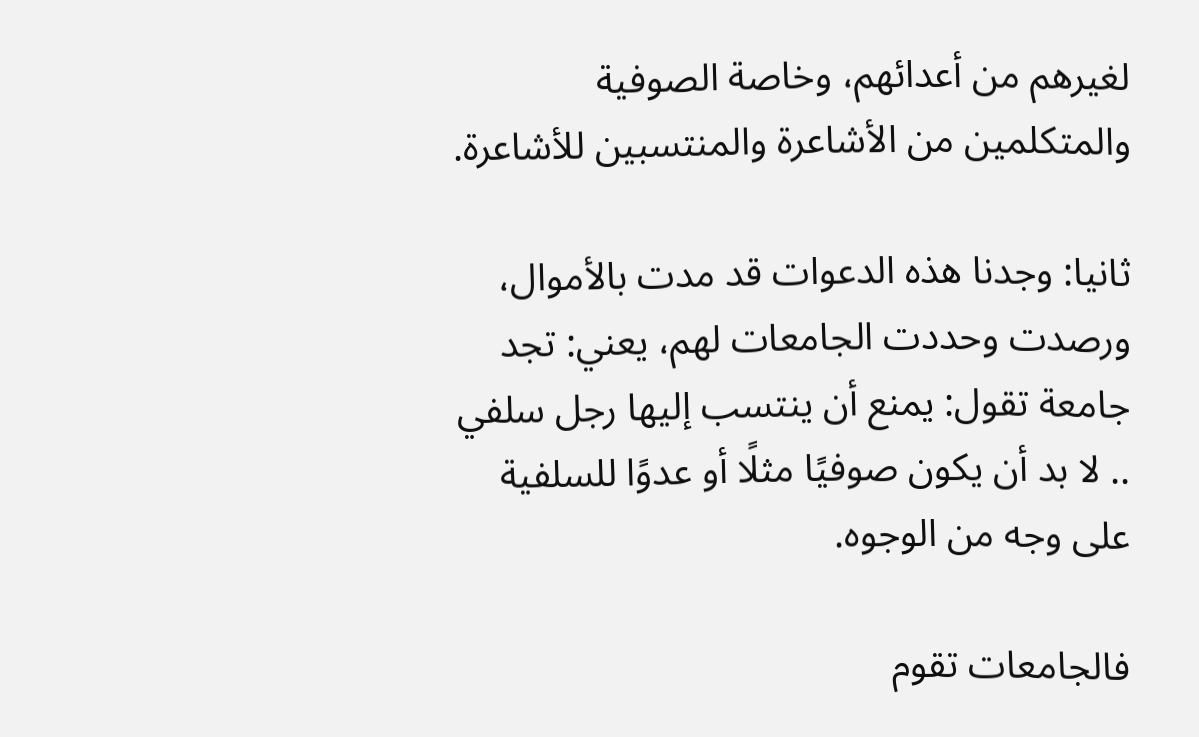لغيرهم من أعدائهم، وخاصة الصوفية والمتكلمين من الأشاعرة والمنتسبين للأشاعرة.

ثانيا: وجدنا هذه الدعوات قد مدت بالأموال، ورصدت وحددت الجامعات لهم، يعني: تجد جامعة تقول: يمنع أن ينتسب إليها رجل سلفي .. لا بد أن يكون صوفيًا مثلًا أو عدوًا للسلفية على وجه من الوجوه.

فالجامعات تقوم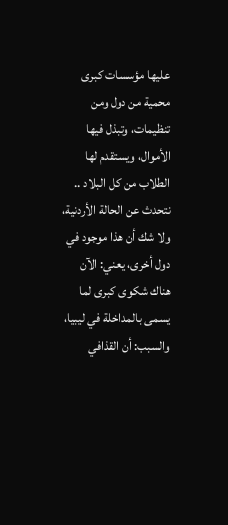عليها مؤسسات كبرى محمية من دول ومن تنظيمات، وتبذل فيها الأموال، ويستقدم لها الطلاب من كل البلاد .. نتحدث عن الحالة الأردنية، ولا شك أن هذا موجود في دول أخرى، يعني: الآن هناك شكوى كبرى لما يسمى بالمداخلة في ليبيا، والسبب: أن القذافي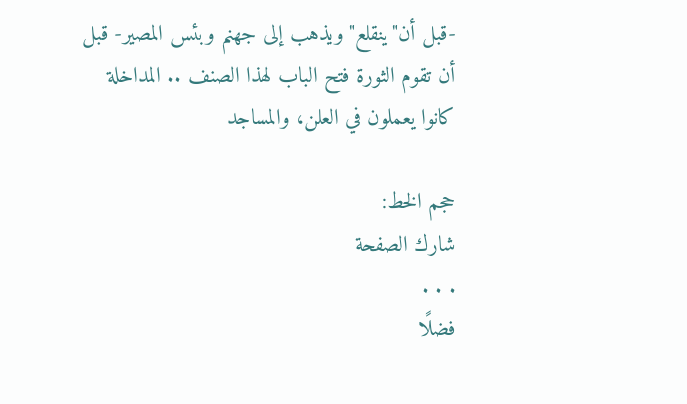-قبل أن"ينقلع"ويذهب إلى جهنم وبئس المصير- قبل أن تقوم الثورة فتح الباب لهذا الصنف .. المداخلة كانوا يعملون في العلن، والمساجد

حجم الخط:
شارك الصفحة
. . .
فضلًا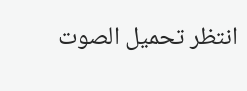انتظر تحميل الصوت